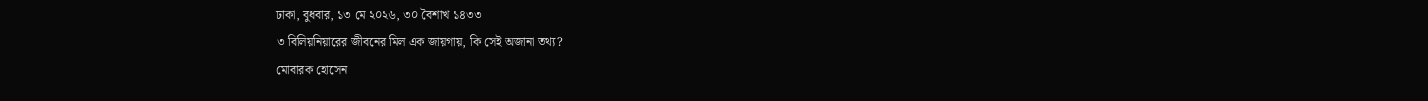ঢাকা, বুধবার, ১৩ মে ২০২৬, ৩০ বৈশাখ ১৪৩৩
৩ বিলিয়নিয়ারের জীবনের মিল এক জায়গায়, কি সেই অজানা তথ্য?
মোবারক হোসেন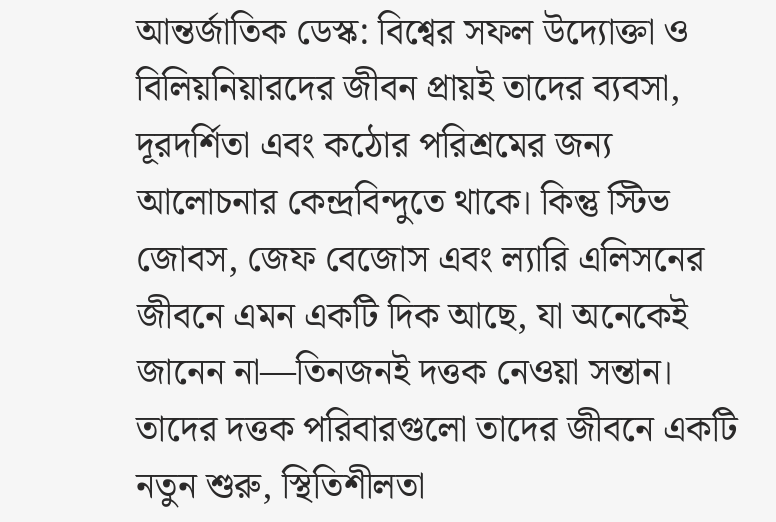আন্তর্জাতিক ডেস্ক: বিশ্বের সফল উদ্যোক্তা ও বিলিয়নিয়ারদের জীবন প্রায়ই তাদের ব্যবসা, দূরদর্শিতা এবং কঠোর পরিশ্রমের জন্য আলোচনার কেন্দ্রবিন্দুতে থাকে। কিন্তু স্টিভ জোবস, জেফ বেজোস এবং ল্যারি এলিসনের জীবনে এমন একটি দিক আছে, যা অনেকেই জানেন না—তিনজনই দত্তক নেওয়া সন্তান। তাদের দত্তক পরিবারগুলো তাদের জীবনে একটি নতুন শুরু, স্থিতিশীলতা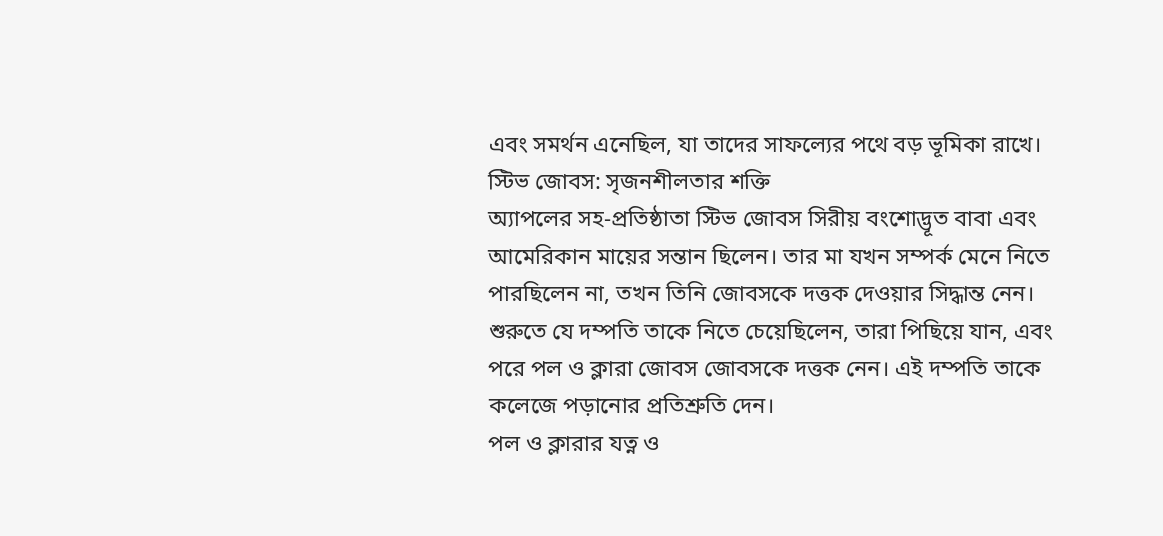এবং সমর্থন এনেছিল, যা তাদের সাফল্যের পথে বড় ভূমিকা রাখে।
স্টিভ জোবস: সৃজনশীলতার শক্তি
অ্যাপলের সহ-প্রতিষ্ঠাতা স্টিভ জোবস সিরীয় বংশোদ্ভূত বাবা এবং আমেরিকান মায়ের সন্তান ছিলেন। তার মা যখন সম্পর্ক মেনে নিতে পারছিলেন না, তখন তিনি জোবসকে দত্তক দেওয়ার সিদ্ধান্ত নেন। শুরুতে যে দম্পতি তাকে নিতে চেয়েছিলেন, তারা পিছিয়ে যান, এবং পরে পল ও ক্লারা জোবস জোবসকে দত্তক নেন। এই দম্পতি তাকে কলেজে পড়ানোর প্রতিশ্রুতি দেন।
পল ও ক্লারার যত্ন ও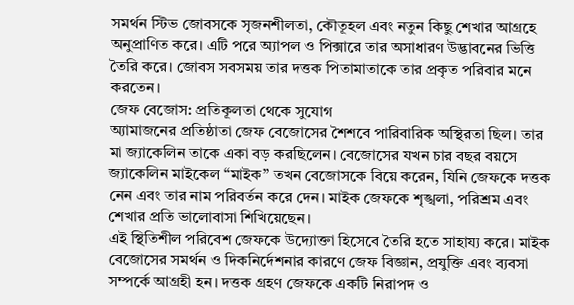সমর্থন স্টিভ জোবসকে সৃজনশীলতা, কৌতূহল এবং নতুন কিছু শেখার আগ্রহে অনুপ্রাণিত করে। এটি পরে অ্যাপল ও পিক্সারে তার অসাধারণ উদ্ভাবনের ভিত্তি তৈরি করে। জোবস সবসময় তার দত্তক পিতামাতাকে তার প্রকৃত পরিবার মনে করতেন।
জেফ বেজোস: প্রতিকূলতা থেকে সুযোগ
অ্যামাজনের প্রতিষ্ঠাতা জেফ বেজোসের শৈশবে পারিবারিক অস্থিরতা ছিল। তার মা জ্যাকেলিন তাকে একা বড় করছিলেন। বেজোসের যখন চার বছর বয়সে জ্যাকেলিন মাইকেল “মাইক” তখন বেজোসকে বিয়ে করেন, যিনি জেফকে দত্তক নেন এবং তার নাম পরিবর্তন করে দেন। মাইক জেফকে শৃঙ্খলা, পরিশ্রম এবং শেখার প্রতি ভালোবাসা শিখিয়েছেন।
এই স্থিতিশীল পরিবেশ জেফকে উদ্যোক্তা হিসেবে তৈরি হতে সাহায্য করে। মাইক বেজোসের সমর্থন ও দিকনির্দেশনার কারণে জেফ বিজ্ঞান, প্রযুক্তি এবং ব্যবসা সম্পর্কে আগ্রহী হন। দত্তক গ্রহণ জেফকে একটি নিরাপদ ও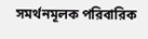সমর্থনমূলক পরিবারিক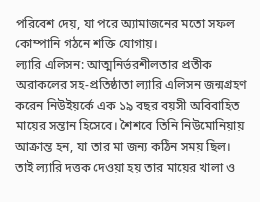পরিবেশ দেয়, যা পরে অ্যামাজনের মতো সফল কোম্পানি গঠনে শক্তি যোগায়।
ল্যারি এলিসন: আত্মনির্ভরশীলতার প্রতীক
অরাকলের সহ-প্রতিষ্ঠাতা ল্যারি এলিসন জন্মগ্রহণ করেন নিউইয়র্কে এক ১৯ বছর বয়সী অবিবাহিত মায়ের সন্তান হিসেবে। শৈশবে তিনি নিউমোনিয়ায় আক্রান্ত হন, যা তার মা জন্য কঠিন সময় ছিল। তাই ল্যারি দত্তক দেওয়া হয় তার মায়ের খালা ও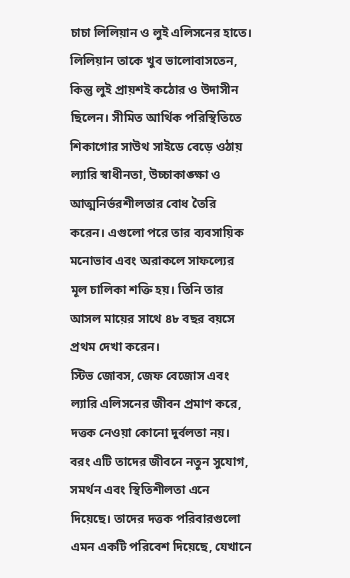চাচা লিলিয়ান ও লুই এলিসনের হাতে।
লিলিয়ান তাকে খুব ভালোবাসতেন, কিন্তু লুই প্রায়শই কঠোর ও উদাসীন ছিলেন। সীমিত আর্থিক পরিস্থিতিতে শিকাগোর সাউথ সাইডে বেড়ে ওঠায় ল্যারি স্বাধীনতা, উচ্চাকাঙ্ক্ষা ও আত্মনির্ভরশীলতার বোধ তৈরি করেন। এগুলো পরে তার ব্যবসায়িক মনোভাব এবং অরাকলে সাফল্যের মূল চালিকা শক্তি হয়। তিনি তার আসল মায়ের সাথে ৪৮ বছর বয়সে প্রথম দেখা করেন।
স্টিভ জোবস, জেফ বেজোস এবং ল্যারি এলিসনের জীবন প্রমাণ করে, দত্তক নেওয়া কোনো দুর্বলতা নয়। বরং এটি তাদের জীবনে নতুন সুযোগ, সমর্থন এবং স্থিতিশীলতা এনে দিয়েছে। তাদের দত্তক পরিবারগুলো এমন একটি পরিবেশ দিয়েছে, যেখানে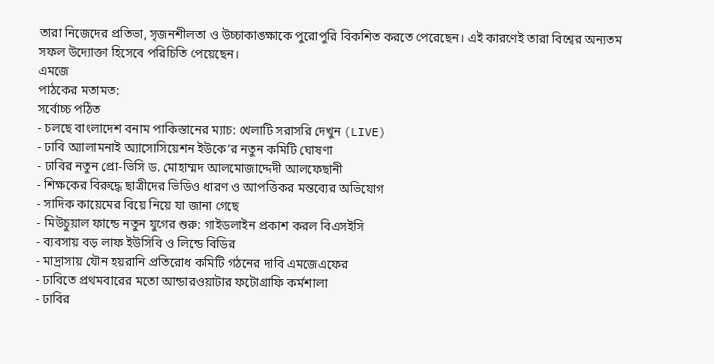তারা নিজেদের প্রতিভা, সৃজনশীলতা ও উচ্চাকাঙ্ক্ষাকে পুরোপুরি বিকশিত করতে পেরেছেন। এই কারণেই তারা বিশ্বের অন্যতম সফল উদ্যোক্তা হিসেবে পরিচিতি পেয়েছেন।
এমজে
পাঠকের মতামত:
সর্বোচ্চ পঠিত
- চলছে বাংলাদেশ বনাম পাকিস্তানের ম্যাচ: খেলাটি সরাসরি দেখুন (LIVE)
- ঢাবি অ্যালামনাই অ্যাসোসিয়েশন ইউকে’র নতুন কমিটি ঘোষণা
- ঢাবির নতুন প্রো-ভিসি ড. মোহাম্মদ আলমোজাদ্দেদী আলফেছানী
- শিক্ষকের বিরুদ্ধে ছাত্রীদের ভিডিও ধারণ ও আপত্তিকর মন্তব্যের অভিযোগ
- সাদিক কায়েমের বিয়ে নিয়ে যা জানা গেছে
- মিউচুয়াল ফান্ডে নতুন যুগের শুরু: গাইডলাইন প্রকাশ করল বিএসইসি
- ব্যবসায় বড় লাফ ইউসিবি ও লিন্ডে বিডির
- মাদ্রাসায় যৌন হয়রানি প্রতিরোধ কমিটি গঠনের দাবি এমজেএফের
- ঢাবিতে প্রথমবারের মতো আন্ডারওয়াটার ফটোগ্রাফি কর্মশালা
- ঢাবির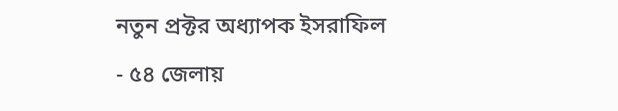নতুন প্রক্টর অধ্যাপক ইসরাফিল
- ৫৪ জেলায়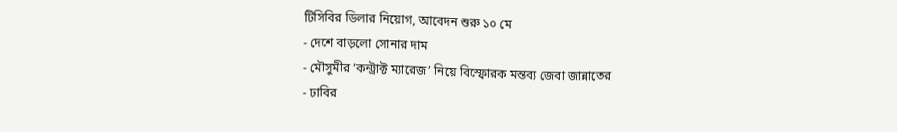টিসিবির ডিলার নিয়োগ, আবেদন শুরু ১০ মে
- দেশে বাড়লো সোনার দাম
- মৌসুমীর ‘কন্ট্রাক্ট ম্যারেজ’ নিয়ে বিস্ফোরক মন্তব্য জেবা জান্নাতের
- ঢাবির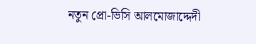নতুন প্রো-ভিসি আলমোজাদ্দেদী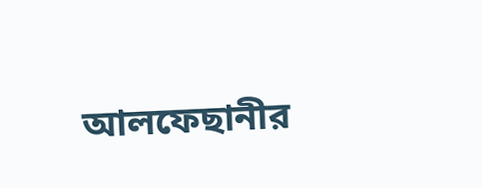আলফেছানীর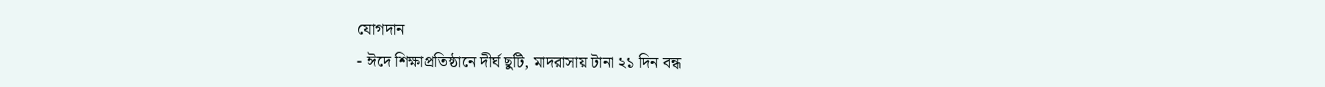যোগদান
- ঈদে শিক্ষাপ্রতিষ্ঠানে দীর্ঘ ছুটি, মাদরাসায় টানা ২১ দিন বন্ধ